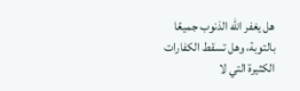هل يغفر الله الذنوب جميعًا بالتوبة، وهل تسقط الكفارات الكثيرة التي لا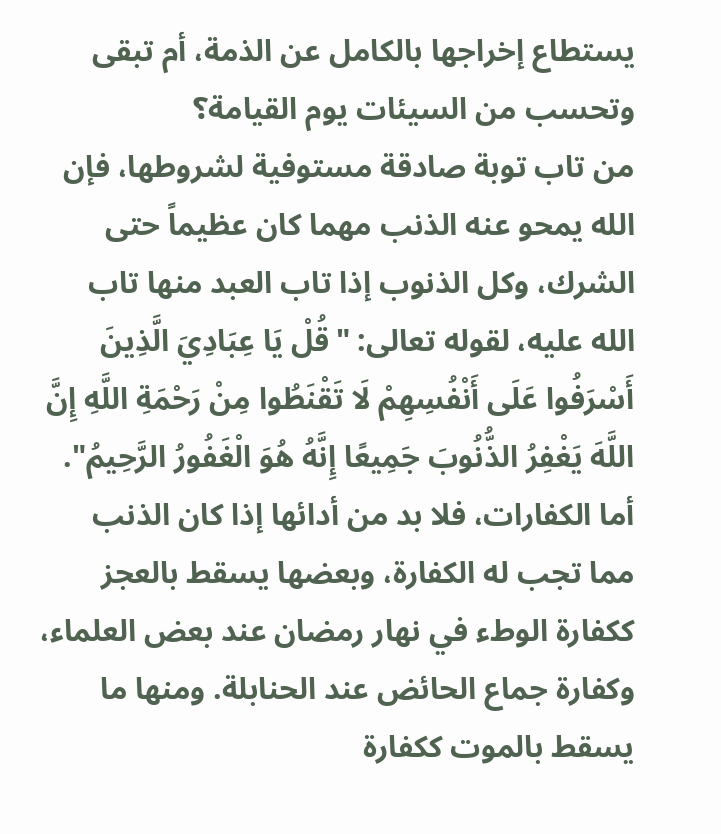يستطاع إخراجها بالكامل عن الذمة، أم تبقى وتحسب من السيئات يوم القيامة؟
من تاب توبة صادقة مستوفية لشروطها، فإن الله يمحو عنه الذنب مهما كان عظيماً حتى الشرك، وكل الذنوب إذا تاب العبد منها تاب الله عليه، لقوله تعالى: "قُلْ يَا عِبَادِيَ الَّذِينَ أَسْرَفُوا عَلَى أَنْفُسِهِمْ لَا تَقْنَطُوا مِنْ رَحْمَةِ اللَّهِ إِنَّ اللَّهَ يَغْفِرُ الذُّنُوبَ جَمِيعًا إِنَّهُ هُوَ الْغَفُورُ الرَّحِيمُ".
أما الكفارات، فلا بد من أدائها إذا كان الذنب مما تجب له الكفارة، وبعضها يسقط بالعجز ككفارة الوطء في نهار رمضان عند بعض العلماء، وكفارة جماع الحائض عند الحنابلة. ومنها ما يسقط بالموت ككفارة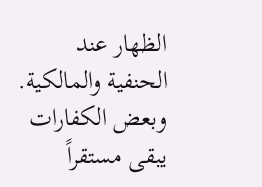الظهار عند الحنفية والمالكية. وبعض الكفارات يبقى مستقراً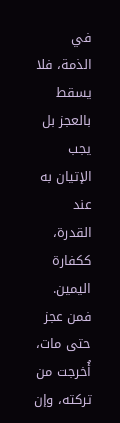في الذمة، فلا يسقط بالعجز بل يجب الإتيان به عند القدرة، ككفارة اليمين. فمن عجز حتى مات، أُخرجت من تركته، وإن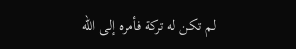لم تكن له تركة فأمره إلى الله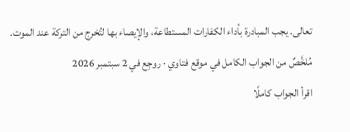تعالى. يجب المبادرة بأداء الكفارات المستطاعة، والإيصاء بها لتُخرج من التركة عند الموت.
مُلخَّصٌ من الجواب الكامل في موقع فتاوي · روجِع في 2 سبتمبر 2026
اقرأ الجواب كاملًا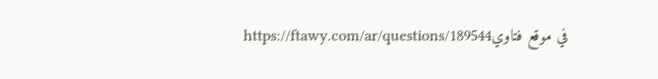في موقع فتاويhttps://ftawy.com/ar/questions/189544